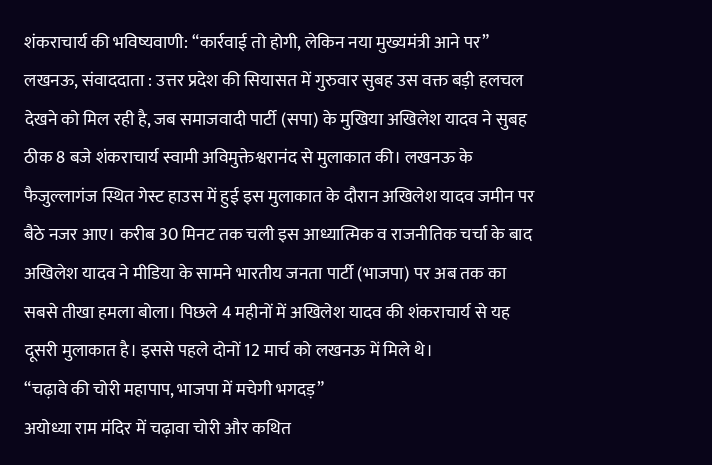शंकराचार्य की भविष्यवाणी: “कार्रवाई तो होगी, लेकिन नया मुख्यमंत्री आने पर”
लखनऊ, संवाददाता : उत्तर प्रदेश की सियासत में गुरुवार सुबह उस वक्त बड़ी हलचल देखने को मिल रही है, जब समाजवादी पार्टी (सपा) के मुखिया अखिलेश यादव ने सुबह ठीक 8 बजे शंकराचार्य स्वामी अविमुक्तेश्वरानंद से मुलाकात की। लखनऊ के फैजुल्लागंज स्थित गेस्ट हाउस में हुई इस मुलाकात के दौरान अखिलेश यादव जमीन पर बैठे नजर आए। करीब 30 मिनट तक चली इस आध्यात्मिक व राजनीतिक चर्चा के बाद अखिलेश यादव ने मीडिया के सामने भारतीय जनता पार्टी (भाजपा) पर अब तक का सबसे तीखा हमला बोला। पिछले 4 महीनों में अखिलेश यादव की शंकराचार्य से यह दूसरी मुलाकात है। इससे पहले दोनों 12 मार्च को लखनऊ में मिले थे।
“चढ़ावे की चोरी महापाप, भाजपा में मचेगी भगदड़”
अयोध्या राम मंदिर में चढ़ावा चोरी और कथित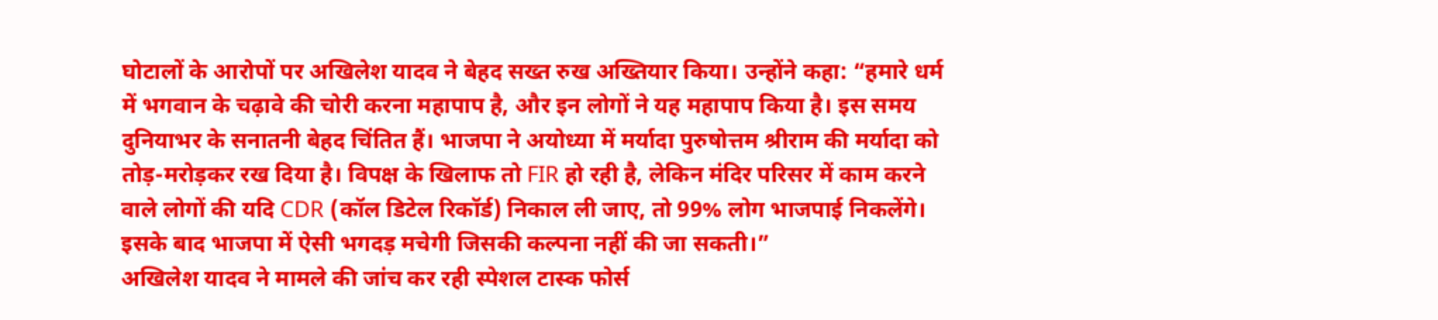घोटालों के आरोपों पर अखिलेश यादव ने बेहद सख्त रुख अख्तियार किया। उन्होंने कहा: “हमारे धर्म में भगवान के चढ़ावे की चोरी करना महापाप है, और इन लोगों ने यह महापाप किया है। इस समय दुनियाभर के सनातनी बेहद चिंतित हैं। भाजपा ने अयोध्या में मर्यादा पुरुषोत्तम श्रीराम की मर्यादा को तोड़-मरोड़कर रख दिया है। विपक्ष के खिलाफ तो FIR हो रही है, लेकिन मंदिर परिसर में काम करने वाले लोगों की यदि CDR (कॉल डिटेल रिकॉर्ड) निकाल ली जाए, तो 99% लोग भाजपाई निकलेंगे। इसके बाद भाजपा में ऐसी भगदड़ मचेगी जिसकी कल्पना नहीं की जा सकती।”
अखिलेश यादव ने मामले की जांच कर रही स्पेशल टास्क फोर्स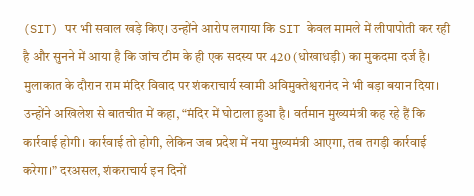(SIT) पर भी सवाल खड़े किए। उन्होंने आरोप लगाया कि SIT केवल मामले में लीपापोती कर रही है और सुनने में आया है कि जांच टीम के ही एक सदस्य पर 420 (धोखाधड़ी) का मुकदमा दर्ज है। मुलाकात के दौरान राम मंदिर विवाद पर शंकराचार्य स्वामी अविमुक्तेश्वरानंद ने भी बड़ा बयान दिया। उन्होंने अखिलेश से बातचीत में कहा, “मंदिर में घोटाला हुआ है। वर्तमान मुख्यमंत्री कह रहे हैं कि कार्रवाई होगी। कार्रवाई तो होगी, लेकिन जब प्रदेश में नया मुख्यमंत्री आएगा, तब तगड़ी कार्रवाई करेगा।” दरअसल, शंकराचार्य इन दिनों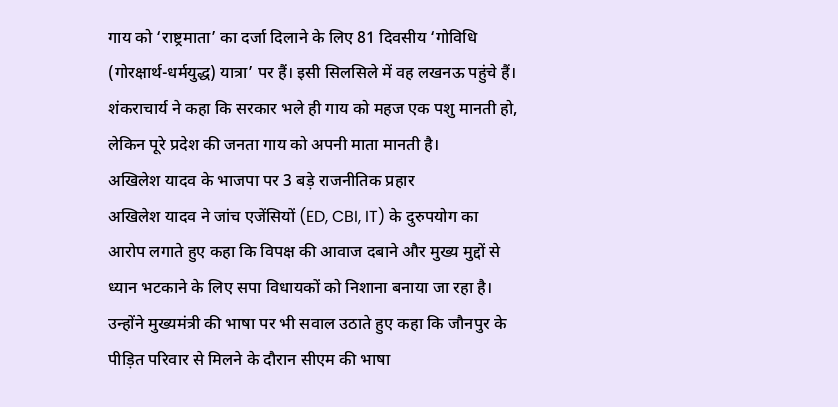गाय को ‘राष्ट्रमाता’ का दर्जा दिलाने के लिए 81 दिवसीय ‘गोविधि (गोरक्षार्थ-धर्मयुद्ध) यात्रा’ पर हैं। इसी सिलसिले में वह लखनऊ पहुंचे हैं। शंकराचार्य ने कहा कि सरकार भले ही गाय को महज एक पशु मानती हो, लेकिन पूरे प्रदेश की जनता गाय को अपनी माता मानती है।
अखिलेश यादव के भाजपा पर 3 बड़े राजनीतिक प्रहार
अखिलेश यादव ने जांच एजेंसियों (ED, CBI, IT) के दुरुपयोग का आरोप लगाते हुए कहा कि विपक्ष की आवाज दबाने और मुख्य मुद्दों से ध्यान भटकाने के लिए सपा विधायकों को निशाना बनाया जा रहा है। उन्होंने मुख्यमंत्री की भाषा पर भी सवाल उठाते हुए कहा कि जौनपुर के पीड़ित परिवार से मिलने के दौरान सीएम की भाषा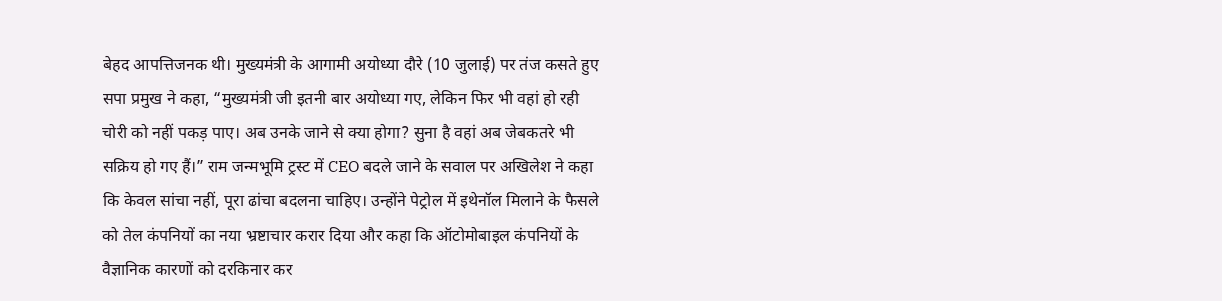बेहद आपत्तिजनक थी। मुख्यमंत्री के आगामी अयोध्या दौरे (10 जुलाई) पर तंज कसते हुए सपा प्रमुख ने कहा, “मुख्यमंत्री जी इतनी बार अयोध्या गए, लेकिन फिर भी वहां हो रही चोरी को नहीं पकड़ पाए। अब उनके जाने से क्या होगा? सुना है वहां अब जेबकतरे भी सक्रिय हो गए हैं।” राम जन्मभूमि ट्रस्ट में CEO बदले जाने के सवाल पर अखिलेश ने कहा कि केवल सांचा नहीं, पूरा ढांचा बदलना चाहिए। उन्होंने पेट्रोल में इथेनॉल मिलाने के फैसले को तेल कंपनियों का नया भ्रष्टाचार करार दिया और कहा कि ऑटोमोबाइल कंपनियों के वैज्ञानिक कारणों को दरकिनार कर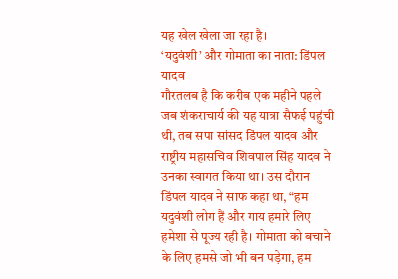यह खेल खेला जा रहा है।
‘यदुवंशी’ और गोमाता का नाता: डिंपल यादव
गौरतलब है कि करीब एक महीने पहले जब शंकराचार्य की यह यात्रा सैफई पहुंची थी, तब सपा सांसद डिंपल यादव और राष्ट्रीय महासचिव शिवपाल सिंह यादव ने उनका स्वागत किया था। उस दौरान डिंपल यादव ने साफ कहा था, “हम यदुवंशी लोग हैं और गाय हमारे लिए हमेशा से पूज्य रही है। गोमाता को बचाने के लिए हमसे जो भी बन पड़ेगा, हम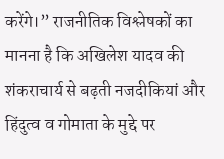करेंगे।” राजनीतिक विश्लेषकों का मानना है कि अखिलेश यादव की शंकराचार्य से बढ़ती नजदीकियां और हिंदुत्व व गोमाता के मुद्दे पर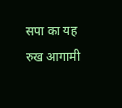सपा का यह रुख आगामी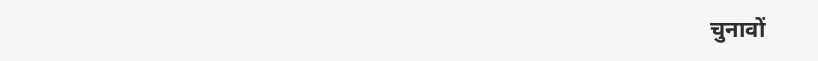चुनावों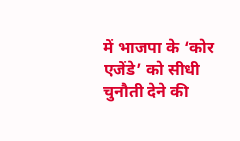में भाजपा के ‘कोर एजेंडे’ को सीधी चुनौती देने की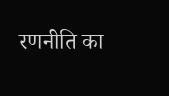रणनीति का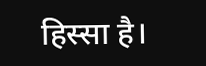हिस्सा है।